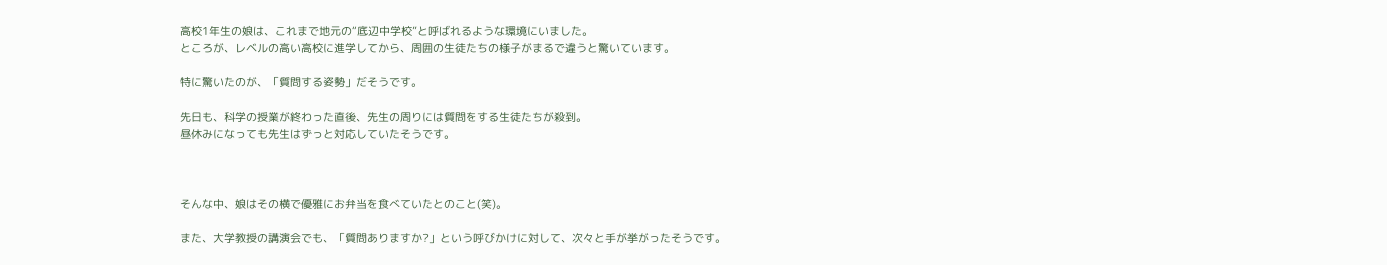高校1年生の娘は、これまで地元の“底辺中学校”と呼ばれるような環境にいました。
ところが、レベルの高い高校に進学してから、周囲の生徒たちの様子がまるで違うと驚いています。

特に驚いたのが、「質問する姿勢」だそうです。

先日も、科学の授業が終わった直後、先生の周りには質問をする生徒たちが殺到。
昼休みになっても先生はずっと対応していたそうです。



そんな中、娘はその横で優雅にお弁当を食べていたとのこと(笑)。

また、大学教授の講演会でも、「質問ありますか?」という呼びかけに対して、次々と手が挙がったそうです。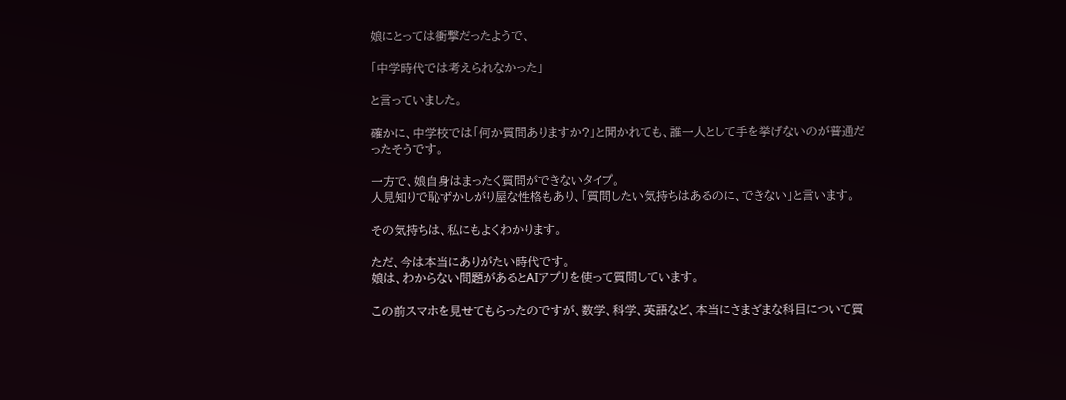娘にとっては衝撃だったようで、

「中学時代では考えられなかった」

と言っていました。

確かに、中学校では「何か質問ありますか?」と聞かれても、誰一人として手を挙げないのが普通だったそうです。

一方で、娘自身はまったく質問ができないタイプ。
人見知りで恥ずかしがり屋な性格もあり、「質問したい気持ちはあるのに、できない」と言います。

その気持ちは、私にもよくわかります。

ただ、今は本当にありがたい時代です。
娘は、わからない問題があるとAIアプリを使って質問しています。

この前スマホを見せてもらったのですが、数学、科学、英語など、本当にさまざまな科目について質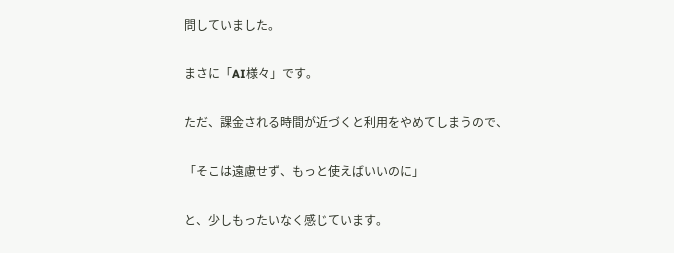問していました。

まさに「AI様々」です。

ただ、課金される時間が近づくと利用をやめてしまうので、

「そこは遠慮せず、もっと使えばいいのに」

と、少しもったいなく感じています。